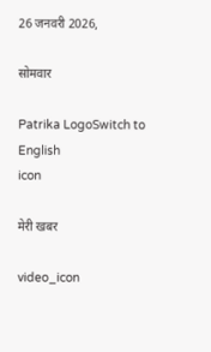26 जनवरी 2026,

सोमवार

Patrika LogoSwitch to English
icon

मेरी खबर

video_icon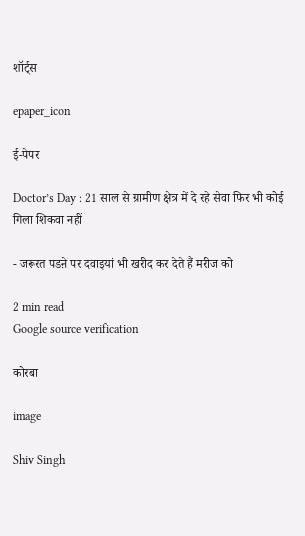शॉर्ट्स

epaper_icon

ई-पेपर

Doctor’s Day : 21 साल से ग्रामीण क्षेत्र में दे रहे सेवा फिर भी कोई गिला शिकवा नहीं

- जरूरत पडऩे पर दवाइयां भी खरीद कर देते हैं मरीज को

2 min read
Google source verification

कोरबा

image

Shiv Singh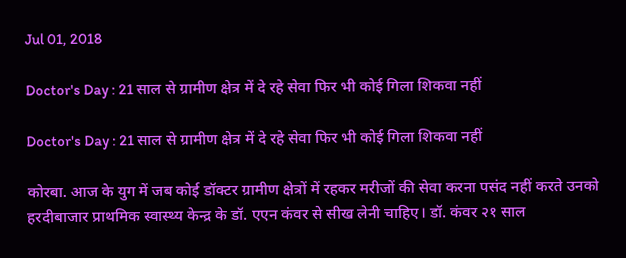Jul 01, 2018

Doctor's Day : 21 साल से ग्रामीण क्षेत्र में दे रहे सेवा फिर भी कोई गिला शिकवा नहीं

Doctor's Day : 21 साल से ग्रामीण क्षेत्र में दे रहे सेवा फिर भी कोई गिला शिकवा नहीं

कोरबा. आज के युग में जब कोई डॉक्टर ग्रामीण क्षेत्रों में रहकर मरीजों की सेवा करना पसंद नहीं करते उनको हरदीबाजार प्राथमिक स्वास्थ्य केन्द्र के डॉ. एएन कंवर से सीख लेनी चाहिए। डॉ. कंवर २१ साल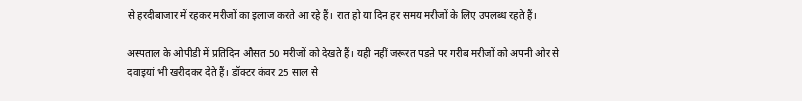से हरदीबाजार में रहकर मरीजों का इलाज करते आ रहे हैं। रात हो या दिन हर समय मरीजों के लिए उपलब्ध रहते हैं।

अस्पताल के ओपीडी में प्रतिदिन औसत 50 मरीजों को देखते हैं। यही नहीं जरूरत पडऩे पर गरीब मरीजों को अपनी ओर से दवाइयां भी खरीदकर देते हैं। डॉक्टर कंवर 25 साल से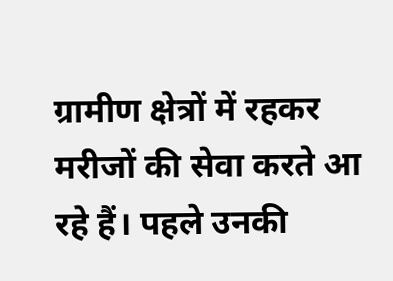ग्रामीण क्षेत्रों में रहकर मरीजों की सेवा करते आ रहे हैं। पहले उनकी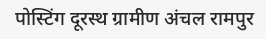पोस्टिंग दूरस्थ ग्रामीण अंचल रामपुर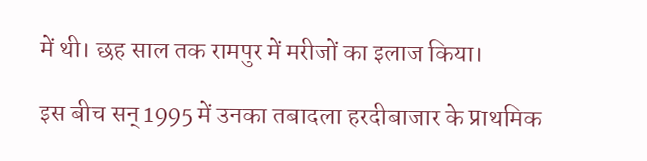में थी। छह साल तक रामपुर में मरीजों का इलाज किया।

इस बीच सन् 1995 में उनका तबादला हरदीबाजार के प्राथमिक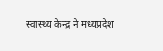स्वास्थ्य केन्द्र ने मध्यप्रदेश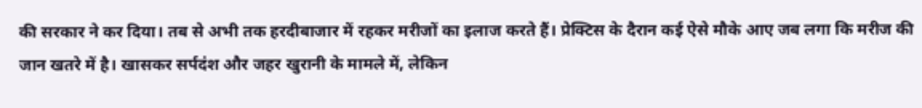की सरकार ने कर दिया। तब से अभी तक हरदीबाजार में रहकर मरीजों का इलाज करते हैं। प्रेक्टिस के दैरान कई ऐसे मौके आए जब लगा कि मरीज की जान खतरे में है। खासकर सर्पदंश और जहर खुरानी के मामले में, लेकिन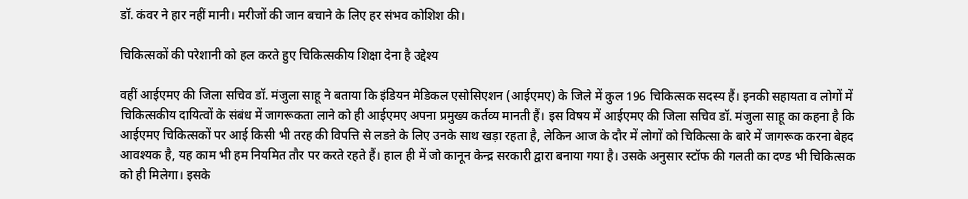डॉ. कंवर ने हार नहीं मानी। मरीजों की जान बचाने के लिए हर संभव कोशिश की।

चिकित्सकों की परेशानी को हल करते हुए चिकित्सकीय शिक्षा देना है उद्देश्य

वहीं आईएमए की जिला सचिव डॉ. मंजुला साहू ने बताया कि इंडियन मेडिकल एसोसिएशन (आईएमए) के जिले में कुल 196 चिकित्सक सदस्य हैं। इनकी सहायता व लोगों में चिकित्सकीय दायित्वों के संबंध में जागरूकता लाने को ही आईएमए अपना प्रमुख्य कर्तव्य मानती हैं। इस विषय में आईएमए की जिला सचिव डॉ. मंजुला साहू का कहना है कि आईएमए चिकित्सकों पर आई किसी भी तरह की विपत्ति से लडऩे के लिए उनके साथ खड़ा रहता है, लेकिन आज के दौर में लोगों को चिकित्सा के बारे में जागरूक करना बेहद आवश्यक है, यह काम भी हम नियमित तौर पर करते रहते हैं। हाल ही में जो कानून केन्द्र सरकारी द्वारा बनाया गया है। उसके अनुसार स्टॉफ की गलती का दण्ड भी चिकित्सक को ही मिलेगा। इसके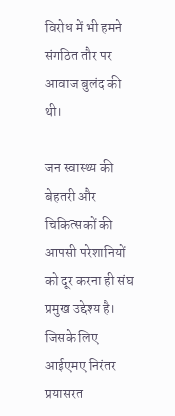विरोध में भी हमने संगठित तौर पर आवाज बुलंद की थी।

जन स्वास्थ्य की बेहतरी और चिकित्सकों की आपसी परेशानियों को दूर करना ही संघ प्रमुख उद्देश्य है। जिसके लिए आईएमए निरंतर प्रयासरत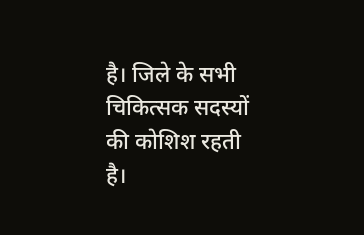है। जिले के सभी चिकित्सक सदस्यों की कोशिश रहती है।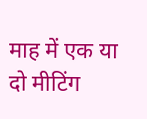माह में एक या दो मीटिंग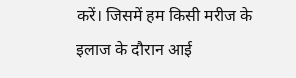करें। जिसमें हम किसी मरीज के इलाज के दौरान आई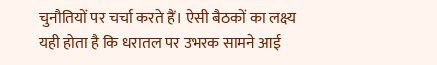चुनौतियों पर चर्चा करते हैं। ऐसी बैठकों का लक्ष्य यही होता है कि धरातल पर उभरक सामने आई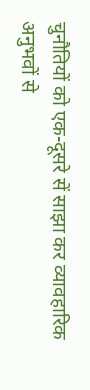चुनौतियों को एक-दूसरे सें साझा कर व्यावहारिक अनुभवों से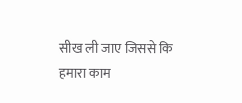सीख ली जाए जिससे कि हमारा काम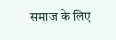समाज के लिए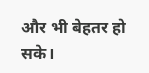और भी बेहतर हो सके।